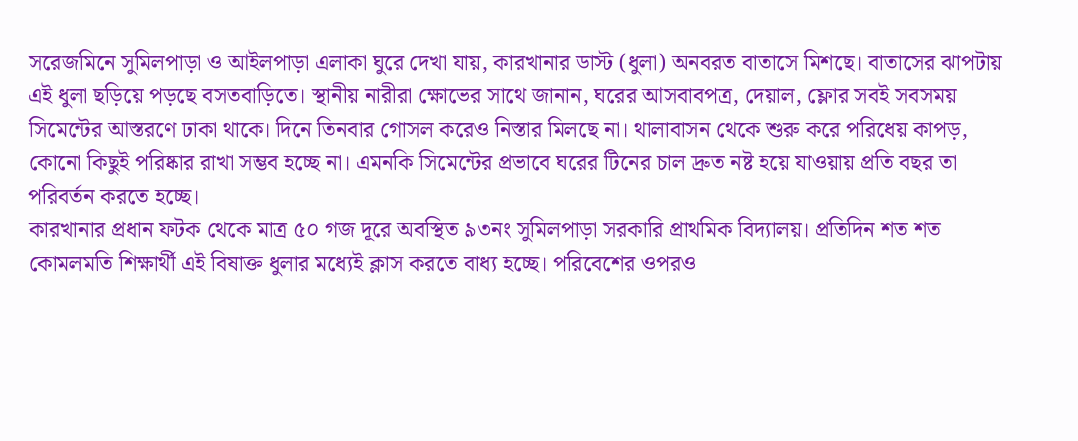সরেজমিনে সুমিলপাড়া ও আইলপাড়া এলাকা ঘুরে দেখা যায়, কারখানার ডাস্ট (ধুলা) অনবরত বাতাসে মিশছে। বাতাসের ঝাপটায় এই ধুলা ছড়িয়ে পড়ছে বসতবাড়িতে। স্থানীয় নারীরা ক্ষোভের সাথে জানান, ঘরের আসবাবপত্র, দেয়াল, ফ্লোর সবই সবসময় সিমেন্টের আস্তরণে ঢাকা থাকে। দিনে তিনবার গোসল করেও নিস্তার মিলছে না। থালাবাসন থেকে শুরু করে পরিধেয় কাপড়, কোনো কিছুই পরিষ্কার রাখা সম্ভব হচ্ছে না। এমনকি সিমেন্টের প্রভাবে ঘরের টিনের চাল দ্রুত নষ্ট হয়ে যাওয়ায় প্রতি বছর তা পরিবর্তন করতে হচ্ছে।
কারখানার প্রধান ফটক থেকে মাত্র ৫০ গজ দূরে অবস্থিত ৯৩নং সুমিলপাড়া সরকারি প্রাথমিক বিদ্যালয়। প্রতিদিন শত শত কোমলমতি শিক্ষার্থী এই বিষাক্ত ধুলার মধ্যেই ক্লাস করতে বাধ্য হচ্ছে। পরিবেশের ওপরও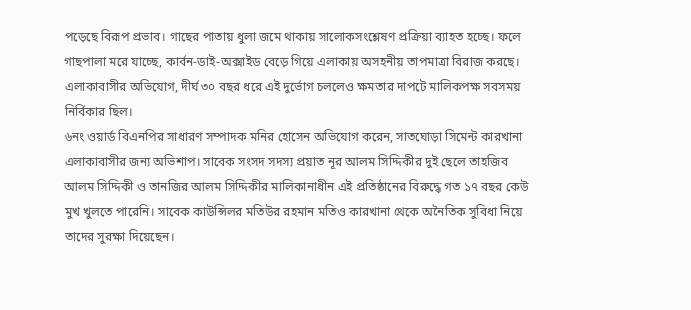পড়েছে বিরূপ প্রভাব। গাছের পাতায় ধুলা জমে থাকায় সালোকসংশ্লেষণ প্রক্রিয়া ব্যাহত হচ্ছে। ফলে গাছপালা মরে যাচ্ছে, কার্বন-ডাই-অক্সাইড বেড়ে গিয়ে এলাকায় অসহনীয় তাপমাত্রা বিরাজ করছে।
এলাকাবাসীর অভিযোগ, দীর্ঘ ৩০ বছর ধরে এই দুর্ভোগ চললেও ক্ষমতার দাপটে মালিকপক্ষ সবসময় নির্বিকার ছিল।
৬নং ওয়ার্ড বিএনপির সাধারণ সম্পাদক মনির হোসেন অভিযোগ করেন, সাতঘোড়া সিমেন্ট কারখানা এলাকাবাসীর জন্য অভিশাপ। সাবেক সংসদ সদস্য প্রয়াত নূর আলম সিদ্দিকীর দুই ছেলে তাহজিব আলম সিদ্দিকী ও তানজির আলম সিদ্দিকীর মালিকানাধীন এই প্রতিষ্ঠানের বিরুদ্ধে গত ১৭ বছর কেউ মুখ খুলতে পারেনি। সাবেক কাউন্সিলর মতিউর রহমান মতিও কারখানা থেকে অনৈতিক সুবিধা নিয়ে তাদের সুরক্ষা দিয়েছেন।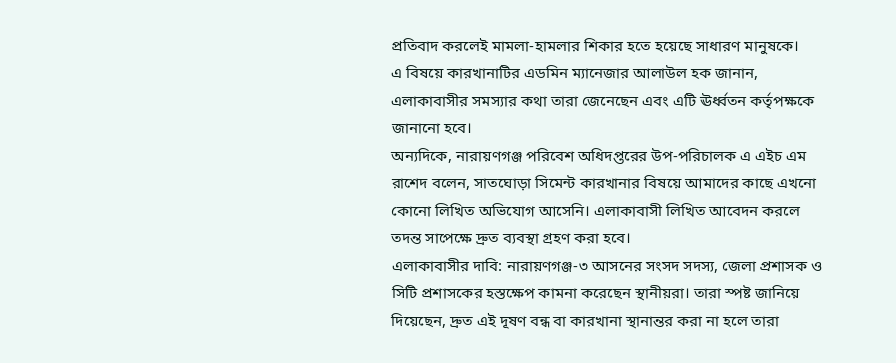প্রতিবাদ করলেই মামলা-হামলার শিকার হতে হয়েছে সাধারণ মানুষকে।
এ বিষয়ে কারখানাটির এডমিন ম্যানেজার আলাউল হক জানান, এলাকাবাসীর সমস্যার কথা তারা জেনেছেন এবং এটি ঊর্ধ্বতন কর্তৃপক্ষকে জানানো হবে।
অন্যদিকে, নারায়ণগঞ্জ পরিবেশ অধিদপ্তরের উপ-পরিচালক এ এইচ এম রাশেদ বলেন, সাতঘোড়া সিমেন্ট কারখানার বিষয়ে আমাদের কাছে এখনো কোনো লিখিত অভিযোগ আসেনি। এলাকাবাসী লিখিত আবেদন করলে তদন্ত সাপেক্ষে দ্রুত ব্যবস্থা গ্রহণ করা হবে।
এলাকাবাসীর দাবি: নারায়ণগঞ্জ-৩ আসনের সংসদ সদস্য, জেলা প্রশাসক ও সিটি প্রশাসকের হস্তক্ষেপ কামনা করেছেন স্থানীয়রা। তারা স্পষ্ট জানিয়ে দিয়েছেন, দ্রুত এই দূষণ বন্ধ বা কারখানা স্থানান্তর করা না হলে তারা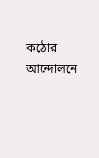কঠোর আন্দোলনে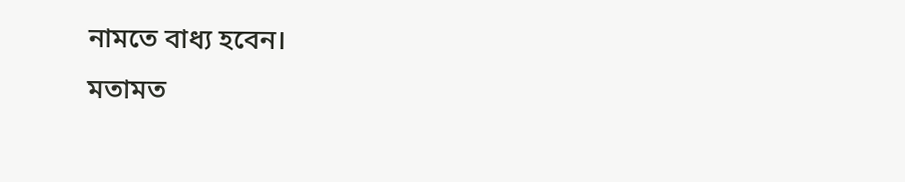নামতে বাধ্য হবেন।
মতামত